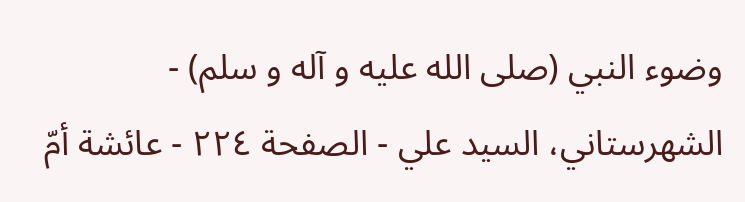وضوء النبي (صلى الله عليه و آله و سلم) - الشهرستاني، السيد علي - الصفحة ٢٢٤ - عائشة أمّ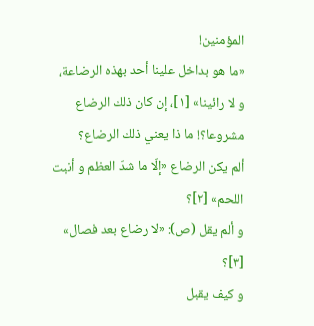المؤمنين!
«ما هو بداخل علينا أحد بهذه الرضاعة، و لا رائينا» [١]، إن كان ذلك الرضاع مشروعا؟! ما ذا يعني ذلك الرضاع؟
ألم يكن الرضاع «إلّا ما شدّ العظم و أنبت اللحم» [٢]؟
و ألم يقل (ص): «لا رضاع بعد فصال» [٣]؟
و كيف يقبل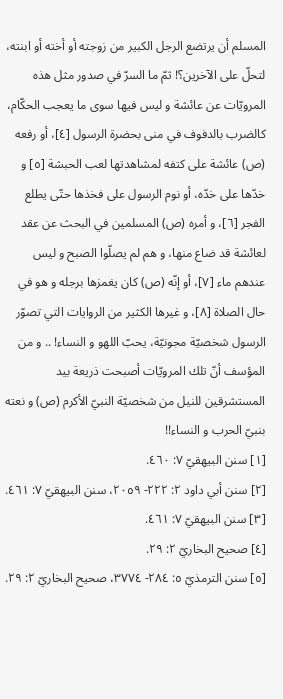المسلم أن يرتضع الرجل الكبير من زوجته أو أخته أو ابنته، لتحلّ على الآخرين؟! ثمّ ما السرّ في صدور مثل هذه المرويّات عن عائشة و ليس فيها سوى ما يعجب الحكّام، كالضرب بالدفوف في منى بحضرة الرسول [٤]، أو رفعه (ص) عائشة على كتفه لمشاهدتها لعب الحبشة [٥] و خدّها على خدّه، أو نوم الرسول على فخذها حتّى يطلع الفجر [٦]، و أمره (ص) المسلمين في البحث عن عقد لعائشة قد ضاع منها، و هم لم يصلّوا الصبح و ليس عندهم ماء [٧]، أو إنّه (ص) كان يغمزها برجله و هو في حال الصلاة [٨]، و غيرها الكثير من الروايات التي تصوّر الرسول شخصيّة مجونيّة، يحبّ اللهو و النساء! .. و من المؤسف أنّ تلك المرويّات أصبحت ذريعة بيد المستشرقين للنيل من شخصيّة النبيّ الأكرم (ص) و نعته بنبيّ الحرب و النساء!!
[١] سنن البيهقيّ ٧: ٤٦٠.
[٢] سنن أبي داود ٢: ٢٢٢- ٢٠٥٩، سنن البيهقيّ ٧: ٤٦١.
[٣] سنن البيهقيّ ٧: ٤٦١.
[٤] صحيح البخاريّ ٢: ٢٩.
[٥] سنن الترمذيّ ٥: ٢٨٤- ٣٧٧٤، صحيح البخاريّ ٢: ٢٩.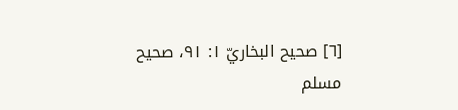[٦] صحيح البخاريّ ١: ٩١، صحيح مسلم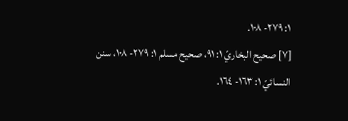١: ٢٧٩- ١٠٨.
[٧] صحيح البخاريّ ١: ٩١، صحيح مسلم ١: ٢٧٩- ١٠٨، سنن النسائيّ ١: ١٦٣- ١٦٤.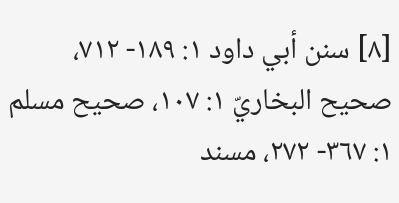[٨] سنن أبي داود ١: ١٨٩- ٧١٢، صحيح البخاريّ ١: ١٠٧، صحيح مسلم ١: ٣٦٧- ٢٧٢، مسند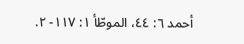أحمد ٦: ٤٤، الموطّأ ١: ١١٧- ٢.